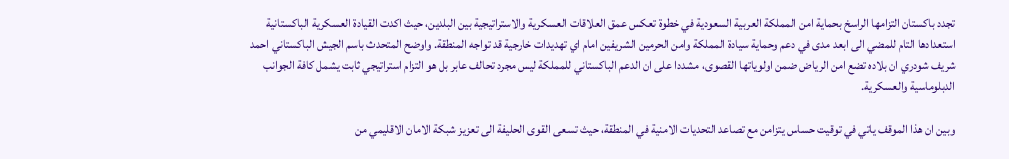تجدد باكستان التزامها الراسخ بحماية امن المملكة العربية السعودية في خطوة تعكس عمق العلاقات العسكرية والاستراتيجية بين البلدين، حيث اكدت القيادة العسكرية الباكستانية استعدادها التام للمضي الى ابعد مدى في دعم وحماية سيادة المملكة وامن الحرمين الشريفين امام اي تهديدات خارجية قد تواجه المنطقة. واوضح المتحدث باسم الجيش الباكستاني احمد شريف شودري ان بلاده تضع امن الرياض ضمن اولوياتها القصوى، مشددا على ان الدعم الباكستاني للمملكة ليس مجرد تحالف عابر بل هو التزام استراتيجي ثابت يشمل كافة الجوانب الدبلوماسية والعسكرية.

وبين ان هذا الموقف ياتي في توقيت حساس يتزامن مع تصاعد التحديات الامنية في المنطقة، حيث تسعى القوى الحليفة الى تعزيز شبكة الامان الاقليمي من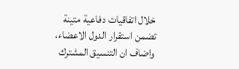خلال اتفاقيات دفاعية متينة تضمن استقرار الدول الاعضاء، واضاف ان التنسيق المشترك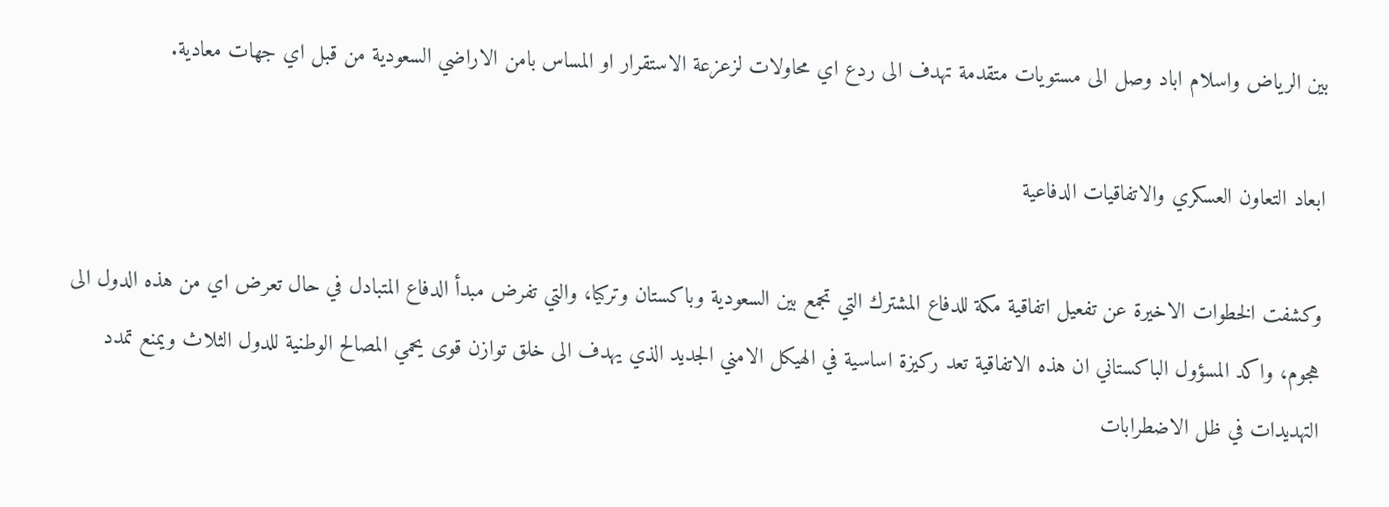بين الرياض واسلام اباد وصل الى مستويات متقدمة تهدف الى ردع اي محاولات لزعزعة الاستقرار او المساس بامن الاراضي السعودية من قبل اي جهات معادية.

ابعاد التعاون العسكري والاتفاقيات الدفاعية

وكشفت الخطوات الاخيرة عن تفعيل اتفاقية مكة للدفاع المشترك التي تجمع بين السعودية وباكستان وتركيا، والتي تفرض مبدأ الدفاع المتبادل في حال تعرض اي من هذه الدول الى هجوم، واكد المسؤول الباكستاني ان هذه الاتفاقية تعد ركيزة اساسية في الهيكل الامني الجديد الذي يهدف الى خلق توازن قوى يحمي المصالح الوطنية للدول الثلاث ويمنع تمدد التهديدات في ظل الاضطرابات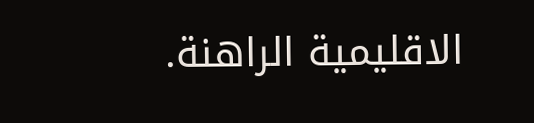الاقليمية الراهنة.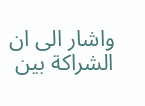واشار الى ان الشراكة بين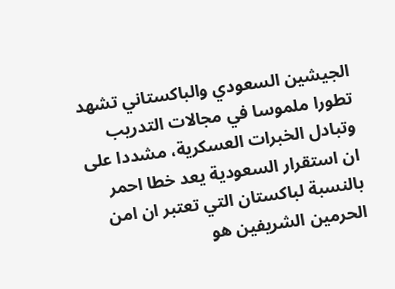الجيشين السعودي والباكستاني تشهد تطورا ملموسا في مجالات التدريب وتبادل الخبرات العسكرية، مشددا على ان استقرار السعودية يعد خطا احمر بالنسبة لباكستان التي تعتبر ان امن الحرمين الشريفين هو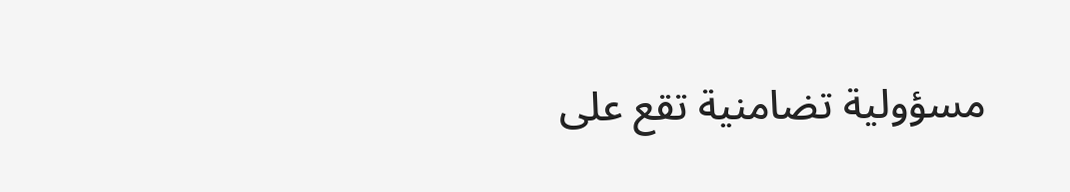مسؤولية تضامنية تقع على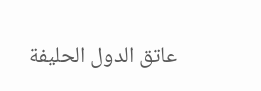عاتق الدول الحليفة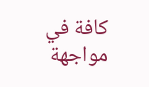كافة في مواجهة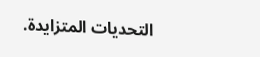التحديات المتزايدة.